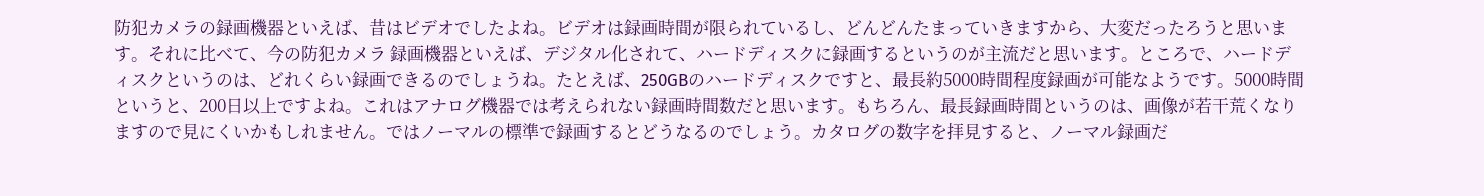防犯カメラの録画機器といえば、昔はビデオでしたよね。ビデオは録画時間が限られているし、どんどんたまっていきますから、大変だったろうと思います。それに比べて、今の防犯カメラ 録画機器といえば、デジタル化されて、ハードディスクに録画するというのが主流だと思います。ところで、ハードディスクというのは、どれくらい録画できるのでしょうね。たとえば、250GBのハードディスクですと、最長約5000時間程度録画が可能なようです。5000時間というと、200日以上ですよね。これはアナログ機器では考えられない録画時間数だと思います。もちろん、最長録画時間というのは、画像が若干荒くなりますので見にくいかもしれません。ではノーマルの標準で録画するとどうなるのでしょう。カタログの数字を拝見すると、ノーマル録画だ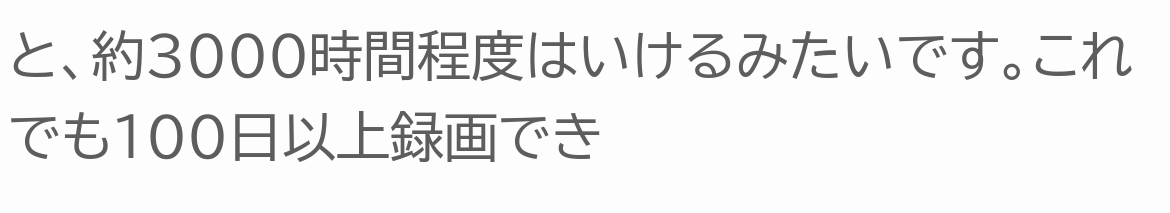と、約3000時間程度はいけるみたいです。これでも100日以上録画でき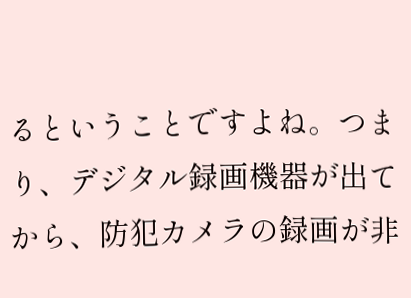るということですよね。つまり、デジタル録画機器が出てから、防犯カメラの録画が非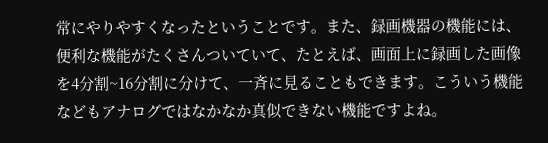常にやりやすくなったということです。また、録画機器の機能には、便利な機能がたくさんついていて、たとえば、画面上に録画した画像を4分割~16分割に分けて、一斉に見ることもできます。こういう機能などもアナログではなかなか真似できない機能ですよね。